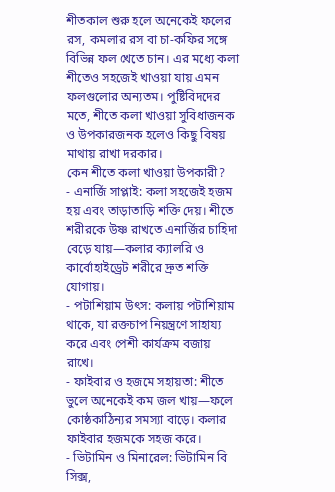শীতকাল শুরু হলে অনেকেই ফলের রস, কমলার রস বা চা-কফির সঙ্গে বিভিন্ন ফল খেতে চান। এর মধ্যে কলা শীতেও সহজেই খাওয়া যায় এমন ফলগুলোর অন্যতম। পুষ্টিবিদদের মতে, শীতে কলা খাওয়া সুবিধাজনক ও উপকারজনক হলেও কিছু বিষয় মাথায় রাখা দরকার।
কেন শীতে কলা খাওয়া উপকারী?
- এনার্জি সাপ্লাই: কলা সহজেই হজম হয় এবং তাড়াতাড়ি শক্তি দেয়। শীতে শরীরকে উষ্ণ রাখতে এনার্জির চাহিদা বেড়ে যায়—কলার ক্যালরি ও কার্বোহাইড্রেট শরীরে দ্রুত শক্তি যোগায়।
- পটাশিয়াম উৎস: কলায় পটাশিয়াম থাকে, যা রক্তচাপ নিয়ন্ত্রণে সাহায্য করে এবং পেশী কার্যক্রম বজায় রাখে।
- ফাইবার ও হজমে সহায়তা: শীতে ভুলে অনেকেই কম জল খায়—ফলে কোষ্ঠকাঠিন্যর সমস্যা বাড়ে। কলার ফাইবার হজমকে সহজ করে।
- ভিটামিন ও মিনারেল: ভিটামিন বি সিক্স,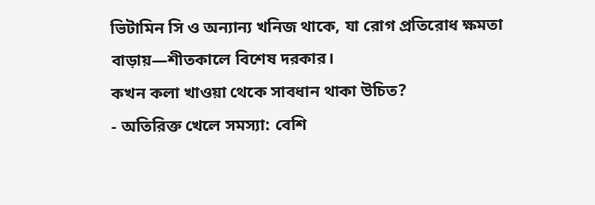ভিটামিন সি ও অন্যান্য খনিজ থাকে, যা রোগ প্রতিরোধ ক্ষমতা বাড়ায়—শীতকালে বিশেষ দরকার।
কখন কলা খাওয়া থেকে সাবধান থাকা উচিত?
- অতিরিক্ত খেলে সমস্যা: বেশি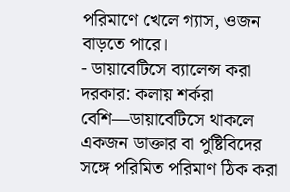পরিমাণে খেলে গ্যাস, ওজন বাড়তে পারে।
- ডায়াবেটিসে ব্যালেন্স করা দরকার: কলায় শর্করা বেশি—ডায়াবেটিসে থাকলে একজন ডাক্তার বা পুষ্টিবিদের সঙ্গে পরিমিত পরিমাণ ঠিক করা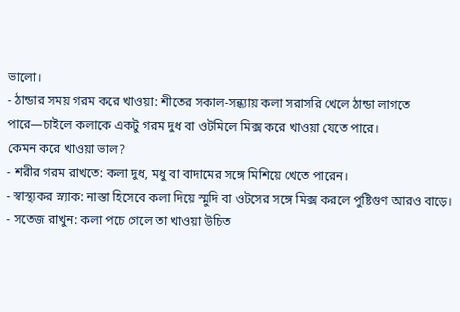ভালো।
- ঠান্ডার সময় গরম করে খাওয়া: শীতের সকাল-সন্ধ্যায় কলা সরাসরি খেলে ঠান্ডা লাগতে পারে—চাইলে কলাকে একটু গরম দুধ বা ওটমিলে মিক্স করে খাওয়া যেতে পারে।
কেমন করে খাওয়া ভাল?
- শরীর গরম রাখতে: কলা দুধ, মধু বা বাদামের সঙ্গে মিশিয়ে খেতে পারেন।
- স্বাস্থ্যকর স্ন্যাক: নাস্তা হিসেবে কলা দিয়ে স্মুদি বা ওটসের সঙ্গে মিক্স করলে পুষ্টিগুণ আরও বাড়ে।
- সতেজ রাখুন: কলা পচে গেলে তা খাওয়া উচিত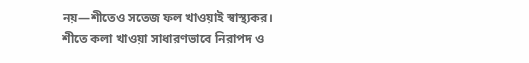নয়—শীতেও সতেজ ফল খাওয়াই স্বাস্থ্যকর।
শীতে কলা খাওয়া সাধারণভাবে নিরাপদ ও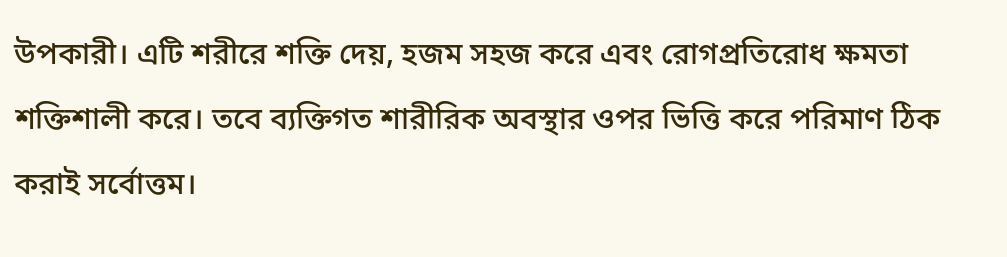উপকারী। এটি শরীরে শক্তি দেয়, হজম সহজ করে এবং রোগপ্রতিরোধ ক্ষমতা শক্তিশালী করে। তবে ব্যক্তিগত শারীরিক অবস্থার ওপর ভিত্তি করে পরিমাণ ঠিক করাই সর্বোত্তম।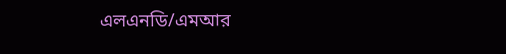এলএনডি/এমআর